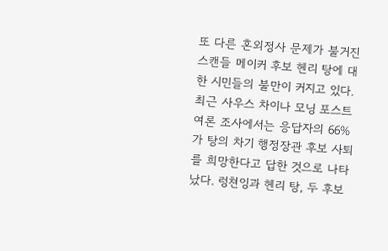또 다른 혼외정사 문제가 불거진 스캔들 메이커 후보 헨리 탕에 대한 시민들의 불만이 커지고 있다. 최근 사우스 차이나 모닝 포스트 여론 조사에서는 응답자의 66%가 탕의 차기 행정장관 후보 사퇴를 희망한다고 답한 것으로 나타났다. 렁쳔잉과 헨리 탕, 두 후보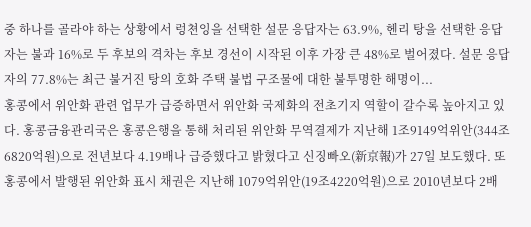중 하나를 골라야 하는 상황에서 렁쳔잉을 선택한 설문 응답자는 63.9%, 헨리 탕을 선택한 응답자는 불과 16%로 두 후보의 격차는 후보 경선이 시작된 이후 가장 큰 48%로 벌어졌다. 설문 응답자의 77.8%는 최근 불거진 탕의 호화 주택 불법 구조물에 대한 불투명한 해명이...
홍콩에서 위안화 관련 업무가 급증하면서 위안화 국제화의 전초기지 역할이 갈수록 높아지고 있다. 홍콩금융관리국은 홍콩은행을 통해 처리된 위안화 무역결제가 지난해 1조9149억위안(344조6820억원)으로 전년보다 4.19배나 급증했다고 밝혔다고 신징빠오(新京報)가 27일 보도했다. 또 홍콩에서 발행된 위안화 표시 채권은 지난해 1079억위안(19조4220억원)으로 2010년보다 2배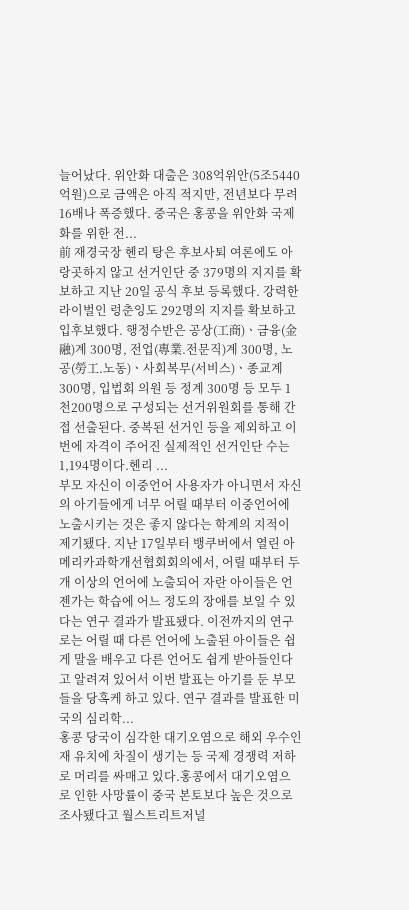늘어났다. 위안화 대출은 308억위안(5조5440억원)으로 금액은 아직 적지만, 전년보다 무려 16배나 폭증했다. 중국은 홍콩을 위안화 국제화를 위한 전...
前 재경국장 헨리 탕은 후보사퇴 여론에도 아랑곳하지 않고 선거인단 중 379명의 지지를 확보하고 지난 20일 공식 후보 등록했다. 강력한 라이벌인 렁춘잉도 292명의 지지를 확보하고 입후보했다. 행정수반은 공상(工商)ㆍ금융(金融)계 300명, 전업(專業.전문직)계 300명, 노공(勞工.노동)ㆍ사회복무(서비스)ㆍ종교계 300명, 입법회 의원 등 정계 300명 등 모두 1천200명으로 구성되는 선거위원회를 통해 간접 선출된다. 중복된 선거인 등을 제외하고 이번에 자격이 주어진 실제적인 선거인단 수는 1,194명이다.헨리 ...
부모 자신이 이중언어 사용자가 아니면서 자신의 아기들에게 너무 어릴 때부터 이중언어에 노출시키는 것은 좋지 않다는 학계의 지적이 제기됐다. 지난 17일부터 뱅쿠버에서 열린 아메리카과학개선협회회의에서, 어릴 때부터 두 개 이상의 언어에 노출되어 자란 아이들은 언젠가는 학습에 어느 정도의 장애를 보일 수 있다는 연구 결과가 발표됐다. 이전까지의 연구로는 어릴 때 다른 언어에 노출된 아이들은 쉽게 말을 배우고 다른 언어도 쉽게 받아들인다고 알려져 있어서 이번 발표는 아기를 둔 부모들을 당혹케 하고 있다. 연구 결과를 발표한 미국의 심리학...
홍콩 당국이 심각한 대기오염으로 해외 우수인재 유치에 차질이 생기는 등 국제 경쟁력 저하로 머리를 싸매고 있다.홍콩에서 대기오염으로 인한 사망률이 중국 본토보다 높은 것으로 조사됐다고 월스트리트저널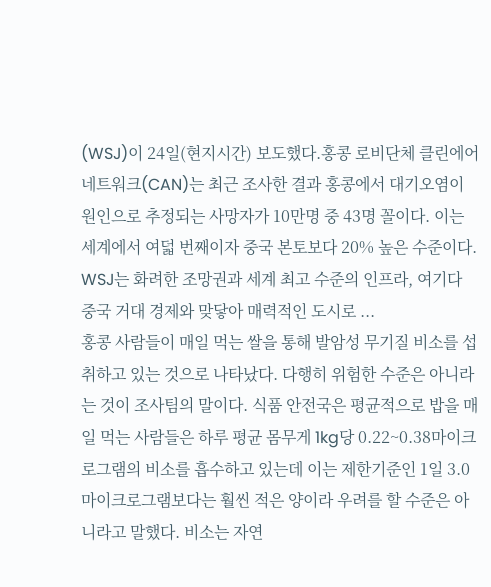(WSJ)이 24일(현지시간) 보도했다.홍콩 로비단체 클린에어네트워크(CAN)는 최근 조사한 결과 홍콩에서 대기오염이 원인으로 추정되는 사망자가 10만명 중 43명 꼴이다. 이는 세계에서 여덟 번째이자 중국 본토보다 20% 높은 수준이다. WSJ는 화려한 조망권과 세계 최고 수준의 인프라, 여기다 중국 거대 경제와 맞닿아 매력적인 도시로 ...
홍콩 사람들이 매일 먹는 쌀을 통해 발암성 무기질 비소를 섭취하고 있는 것으로 나타났다. 다행히 위험한 수준은 아니라는 것이 조사팀의 말이다. 식품 안전국은 평균적으로 밥을 매일 먹는 사람들은 하루 평균 몸무게 1kg당 0.22~0.38마이크로그램의 비소를 흡수하고 있는데 이는 제한기준인 1일 3.0마이크로그램보다는 훨씬 적은 양이라 우려를 할 수준은 아니라고 말했다. 비소는 자연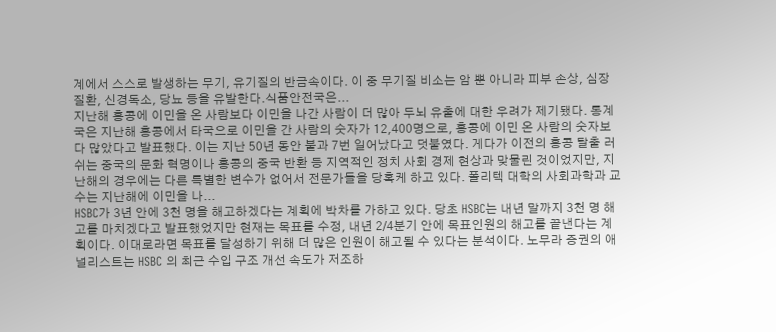계에서 스스로 발생하는 무기, 유기질의 반금속이다. 이 중 무기질 비소는 암 뿐 아니라 피부 손상, 심장 질환, 신경독소, 당뇨 등을 유발한다.식품안전국은...
지난해 홍콩에 이민을 온 사람보다 이민을 나간 사람이 더 많아 두뇌 유출에 대한 우려가 제기됐다. 통계국은 지난해 홍콩에서 타국으로 이민을 간 사람의 숫자가 12,400명으로, 홍콩에 이민 온 사람의 숫자보다 많았다고 발표했다. 이는 지난 50년 동안 불과 7번 일어났다고 덧붙였다. 게다가 이전의 홍콩 탈출 러쉬는 중국의 문화 혁명이나 홍콩의 중국 반환 등 지역적인 정치 사회 경제 현상과 맞물린 것이었지만, 지난해의 경우에는 다른 특별한 변수가 없어서 전문가들을 당혹케 하고 있다. 폴리텍 대학의 사회과학과 교수는 지난해에 이민을 나...
HSBC가 3년 안에 3천 명을 해고하겠다는 계획에 박차를 가하고 있다. 당초 HSBC는 내년 말까지 3천 명 해고를 마치겠다고 발표했었지만 현재는 목표를 수정, 내년 2/4분기 안에 목표인원의 해고를 끝낸다는 계획이다. 이대로라면 목표를 달성하기 위해 더 많은 인원이 해고될 수 있다는 분석이다. 노무라 증권의 애널리스트는 HSBC 의 최근 수입 구조 개선 속도가 저조하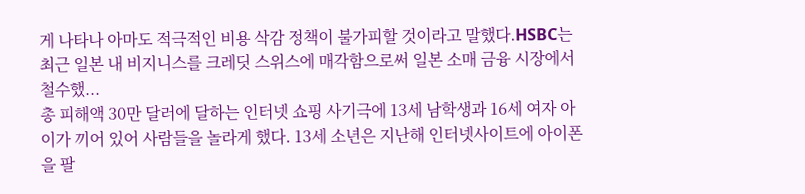게 나타나 아마도 적극적인 비용 삭감 정책이 불가피할 것이라고 말했다.HSBC는 최근 일본 내 비지니스를 크레딧 스위스에 매각함으로써 일본 소매 금융 시장에서 철수했...
총 피해액 30만 달러에 달하는 인터넷 쇼핑 사기극에 13세 남학생과 16세 여자 아이가 끼어 있어 사람들을 놀라게 했다. 13세 소년은 지난해 인터넷사이트에 아이폰을 팔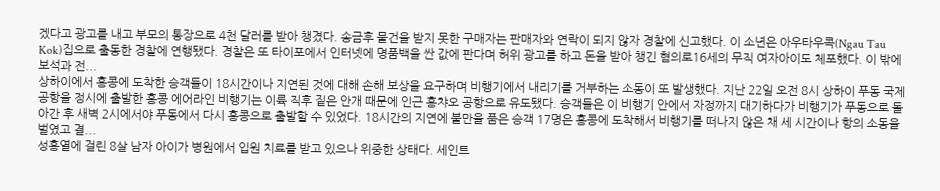겠다고 광고를 내고 부모의 통장으로 4천 달러를 받아 챙겼다. 송금후 물건을 받지 못한 구매자는 판매자와 연락이 되지 않자 경찰에 신고했다. 이 소년은 아우타우콕(Ngau Tau Kok)집으로 출동한 경찰에 연행됐다. 경찰은 또 타이포에서 인터넷에 명품백을 싼 값에 판다며 허위 광고를 하고 돈을 받아 챙긴 혐의로16세의 무직 여자아이도 체포했다. 이 밖에 보석과 전...
상하이에서 홍콩에 도착한 승객들이 18시간이나 지연된 것에 대해 손해 보상을 요구하며 비행기에서 내리기를 거부하는 소동이 또 발생했다. 지난 22일 오전 8시 상하이 푸동 국제 공항을 정시에 출발한 홍콩 에어라인 비행기는 이륙 직후 짙은 안개 때문에 인근 홍챠오 공항으로 유도됐다. 승객들은 이 비행기 안에서 자정까지 대기하다가 비행기가 푸동으로 돌아간 후 새벽 2시에서야 푸동에서 다시 홍콩으로 출발할 수 있었다. 18시간의 지연에 불만을 품은 승객 17명은 홍콩에 도착해서 비행기를 떠나지 않은 채 세 시간이나 항의 소동을 벌였고 결...
성홍열에 걸린 8살 남자 아이가 병원에서 입원 치료를 받고 있으나 위중한 상태다. 세인트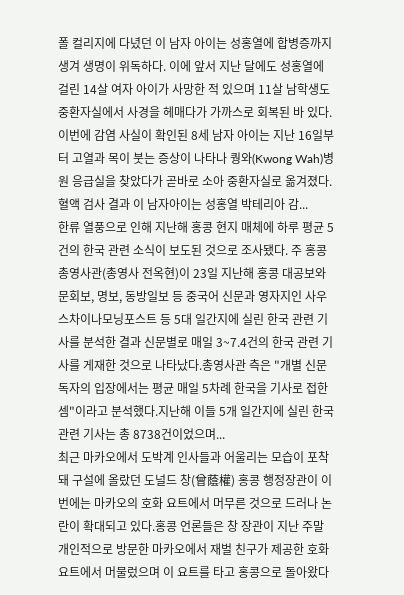폴 컬리지에 다녔던 이 남자 아이는 성홍열에 합병증까지 생겨 생명이 위독하다. 이에 앞서 지난 달에도 성홍열에 걸린 14살 여자 아이가 사망한 적 있으며 11살 남학생도 중환자실에서 사경을 헤매다가 가까스로 회복된 바 있다. 이번에 감염 사실이 확인된 8세 남자 아이는 지난 16일부터 고열과 목이 붓는 증상이 나타나 퀑와(Kwong Wah)병원 응급실을 찾았다가 곧바로 소아 중환자실로 옮겨졌다. 혈액 검사 결과 이 남자아이는 성홍열 박테리아 감...
한류 열풍으로 인해 지난해 홍콩 현지 매체에 하루 평균 5건의 한국 관련 소식이 보도된 것으로 조사됐다. 주 홍콩총영사관(총영사 전옥현)이 23일 지난해 홍콩 대공보와 문회보, 명보, 동방일보 등 중국어 신문과 영자지인 사우스차이나모닝포스트 등 5대 일간지에 실린 한국 관련 기사를 분석한 결과 신문별로 매일 3~7.4건의 한국 관련 기사를 게재한 것으로 나타났다.총영사관 측은 "개별 신문 독자의 입장에서는 평균 매일 5차례 한국을 기사로 접한 셈"이라고 분석했다.지난해 이들 5개 일간지에 실린 한국 관련 기사는 총 8738건이었으며...
최근 마카오에서 도박계 인사들과 어울리는 모습이 포착돼 구설에 올랐던 도널드 창(曾蔭權) 홍콩 행정장관이 이번에는 마카오의 호화 요트에서 머무른 것으로 드러나 논란이 확대되고 있다.홍콩 언론들은 창 장관이 지난 주말 개인적으로 방문한 마카오에서 재벌 친구가 제공한 호화 요트에서 머물렀으며 이 요트를 타고 홍콩으로 돌아왔다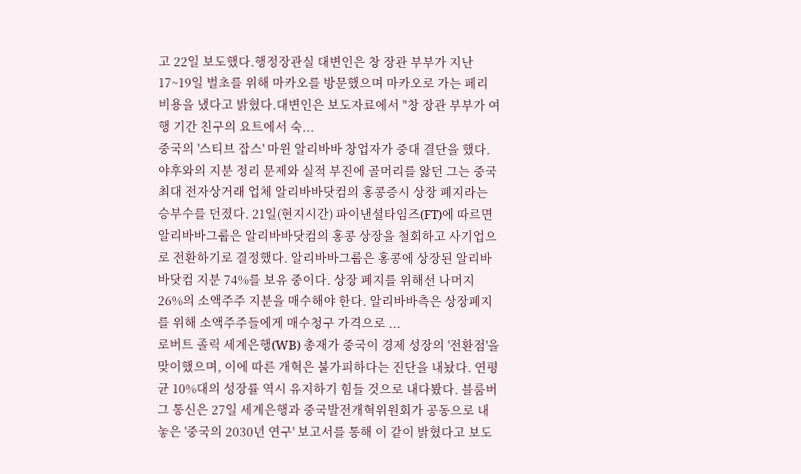고 22일 보도했다.행정장관실 대변인은 창 장관 부부가 지난 17~19일 벌초를 위해 마카오를 방문했으며 마카오로 가는 페리 비용을 냈다고 밝혔다.대변인은 보도자료에서 "창 장관 부부가 여행 기간 친구의 요트에서 숙...
중국의 '스티브 잡스' 마윈 알리바바 창업자가 중대 결단을 했다. 야후와의 지분 정리 문제와 실적 부진에 골머리를 앓던 그는 중국 최대 전자상거래 업체 알리바바닷컴의 홍콩증시 상장 폐지라는 승부수를 던졌다. 21일(현지시간) 파이낸셜타임즈(FT)에 따르면 알리바바그룹은 알리바바닷컴의 홍콩 상장을 철회하고 사기업으로 전환하기로 결정했다. 알리바바그룹은 홍콩에 상장된 알리바바닷컴 지분 74%를 보유 중이다. 상장 폐지를 위해선 나머지 26%의 소액주주 지분을 매수해야 한다. 알리바바측은 상장폐지를 위해 소액주주들에게 매수청구 가격으로 ...
로버트 졸릭 세계은행(WB) 총재가 중국이 경제 성장의 '전환점'을 맞이했으며, 이에 따른 개혁은 불가피하다는 진단을 내놨다. 연평균 10%대의 성장률 역시 유지하기 힘들 것으로 내다봤다. 블룸버그 통신은 27일 세계은행과 중국발전개혁위원회가 공동으로 내놓은 '중국의 2030년 연구' 보고서를 통해 이 같이 밝혔다고 보도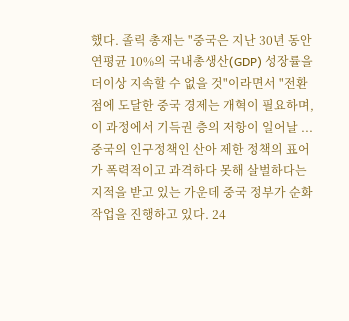했다. 졸릭 총재는 "중국은 지난 30년 동안 연평균 10%의 국내총생산(GDP) 성장률을 더이상 지속할 수 없을 것"이라면서 "전환점에 도달한 중국 경제는 개혁이 필요하며, 이 과정에서 기득권 층의 저항이 일어날 ...
중국의 인구정책인 산아 제한 정책의 표어가 폭력적이고 과격하다 못해 살벌하다는 지적을 받고 있는 가운데 중국 정부가 순화 작업을 진행하고 있다. 24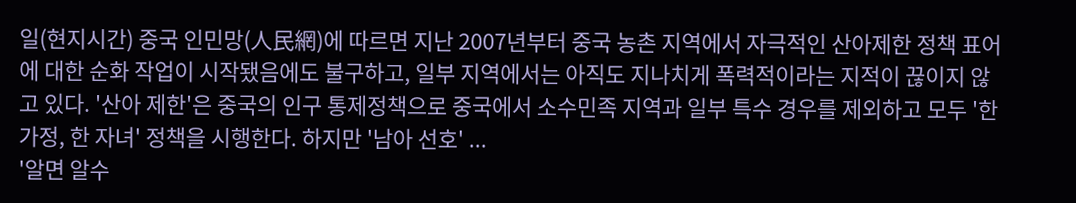일(현지시간) 중국 인민망(人民網)에 따르면 지난 2007년부터 중국 농촌 지역에서 자극적인 산아제한 정책 표어에 대한 순화 작업이 시작됐음에도 불구하고, 일부 지역에서는 아직도 지나치게 폭력적이라는 지적이 끊이지 않고 있다. '산아 제한'은 중국의 인구 통제정책으로 중국에서 소수민족 지역과 일부 특수 경우를 제외하고 모두 '한 가정, 한 자녀' 정책을 시행한다. 하지만 '남아 선호' ...
'알면 알수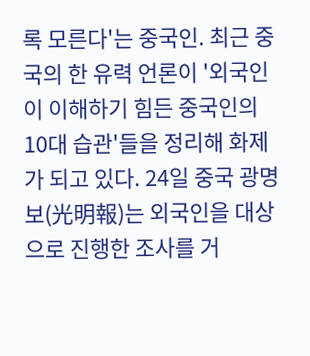록 모른다'는 중국인. 최근 중국의 한 유력 언론이 '외국인이 이해하기 힘든 중국인의 10대 습관'들을 정리해 화제가 되고 있다. 24일 중국 광명보(光明報)는 외국인을 대상으로 진행한 조사를 거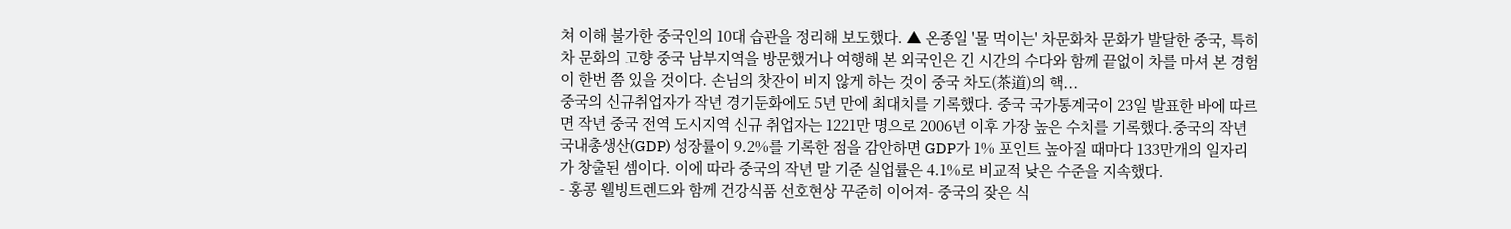쳐 이해 불가한 중국인의 10대 습관을 정리해 보도했다. ▲ 온종일 '물 먹이는' 차문화차 문화가 발달한 중국, 특히 차 문화의 고향 중국 남부지역을 방문했거나 여행해 본 외국인은 긴 시간의 수다와 함께 끝없이 차를 마셔 본 경험이 한번 쯤 있을 것이다. 손님의 찻잔이 비지 않게 하는 것이 중국 차도(茶道)의 핵...
중국의 신규취업자가 작년 경기둔화에도 5년 만에 최대치를 기록했다. 중국 국가통계국이 23일 발표한 바에 따르면 작년 중국 전역 도시지역 신규 취업자는 1221만 명으로 2006년 이후 가장 높은 수치를 기록했다.중국의 작년 국내총생산(GDP) 성장률이 9.2%를 기록한 점을 감안하면 GDP가 1% 포인트 높아질 때마다 133만개의 일자리가 창출된 셈이다. 이에 따라 중국의 작년 말 기준 실업률은 4.1%로 비교적 낮은 수준을 지속했다.
- 홍콩 웰빙트렌드와 함께 건강식품 선호현상 꾸준히 이어져- 중국의 잦은 식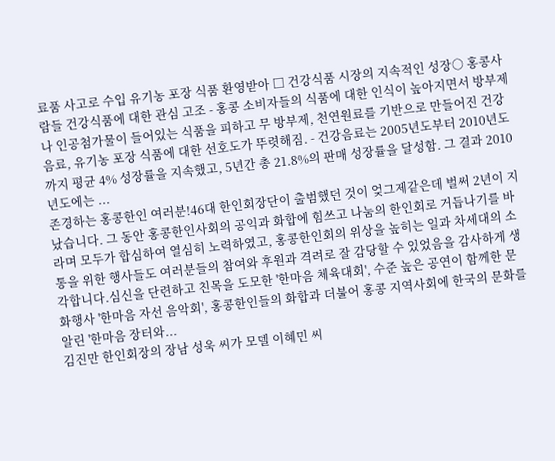료품 사고로 수입 유기농 포장 식품 환영받아 □ 건강식품 시장의 지속적인 성장○ 홍콩사람들 건강식품에 대한 관심 고조 - 홍콩 소비자들의 식품에 대한 인식이 높아지면서 방부제나 인공첨가물이 들어있는 식품을 피하고 무 방부제, 천연원료를 기반으로 만들어진 건강음료, 유기농 포장 식품에 대한 선호도가 뚜렷해짐. - 건강음료는 2005년도부터 2010년도까지 평균 4% 성장률을 지속했고, 5년간 총 21.8%의 판매 성장률을 달성함. 그 결과 2010년도에는 ...
존경하는 홍콩한인 여러분!46대 한인회장단이 출범했던 것이 엊그제같은데 벌써 2년이 지났습니다. 그 동안 홍콩한인사회의 공익과 화합에 힘쓰고 나눔의 한인회로 거듭나기를 바라며 모두가 합심하여 열심히 노력하였고, 홍콩한인회의 위상을 높히는 일과 차세대의 소통을 위한 행사들도 여러분들의 참여와 후원과 격려로 잘 감당할 수 있었음을 감사하게 생각합니다.심신을 단련하고 친목을 도모한 '한마음 체육대회', 수준 높은 공연이 함께한 문화행사 '한마음 자선 음악회', 홍콩한인들의 화합과 더불어 홍콩 지역사회에 한국의 문화를 알린 '한마음 장터와...
김진만 한인회장의 장남 성욱 씨가 모델 이혜민 씨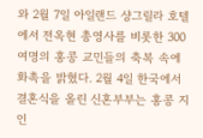와 2월 7일 아일랜드 샹그릴라 호텔에서 전옥현 총영사를 비롯한 300여명의 홍콩 교민들의 축복 속에 화촉을 밝혔다. 2월 4일 한국에서 결혼식을 올린 신혼부부는 홍콩 지인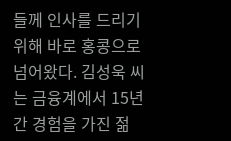들께 인사를 드리기 위해 바로 홍콩으로 넘어왔다. 김성욱 씨는 금융계에서 15년간 경험을 가진 젊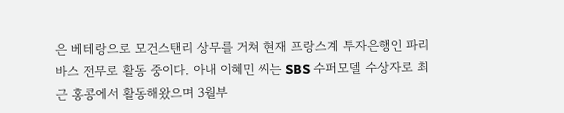은 베테랑으로 모건스탠리 상무를 거쳐 현재 프랑스계 투자은행인 파리바스 전무로 활동 중이다. 아내 이혜민 씨는 SBS 수퍼모델 수상자로 최근 홍콩에서 활동해왔으며 3월부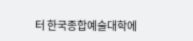터 한국종합예술대학에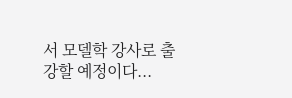서 모델학 강사로 출강할 예정이다...